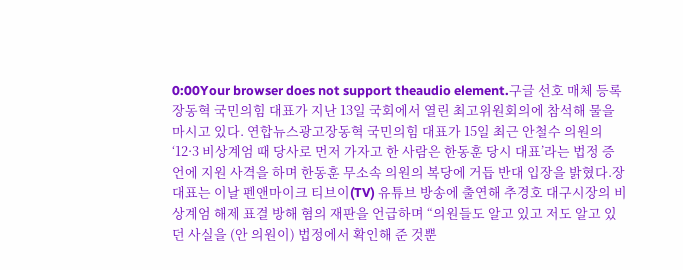0:00Your browser does not support theaudio element.구글 선호 매체 등록장동혁 국민의힘 대표가 지난 13일 국회에서 열린 최고위원회의에 참석해 물을 마시고 있다. 연합뉴스광고장동혁 국민의힘 대표가 15일 최근 안철수 의원의 ‘12·3 비상계엄 때 당사로 먼저 가자고 한 사람은 한동훈 당시 대표’라는 법정 증언에 지원 사격을 하며 한동훈 무소속 의원의 복당에 거듭 반대 입장을 밝혔다.장 대표는 이날 펜앤마이크 티브이(TV) 유튜브 방송에 출연해 추경호 대구시장의 비상계엄 해제 표결 방해 혐의 재판을 언급하며 “의원들도 알고 있고 저도 알고 있던 사실을 (안 의원이) 법정에서 확인해 준 것뿐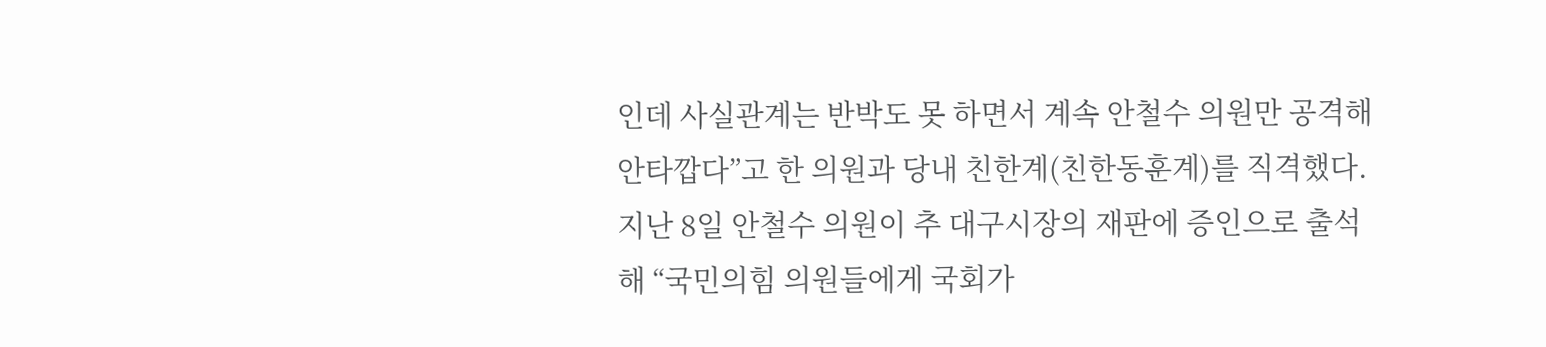인데 사실관계는 반박도 못 하면서 계속 안철수 의원만 공격해 안타깝다”고 한 의원과 당내 친한계(친한동훈계)를 직격했다.지난 8일 안철수 의원이 추 대구시장의 재판에 증인으로 출석해 “국민의힘 의원들에게 국회가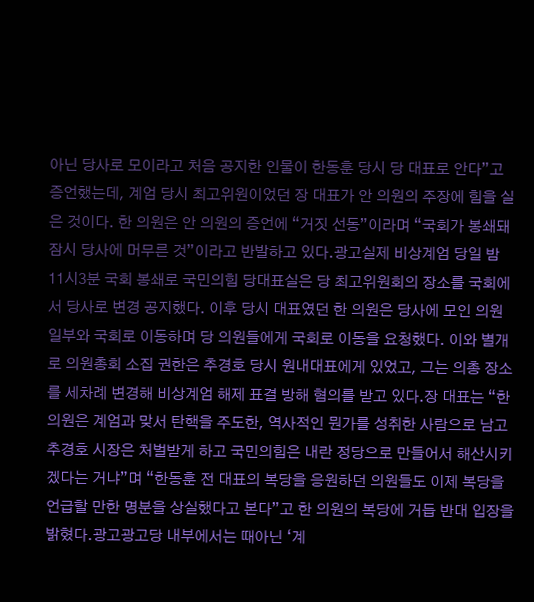아닌 당사로 모이라고 처음 공지한 인물이 한동훈 당시 당 대표로 안다”고 증언했는데, 계엄 당시 최고위원이었던 장 대표가 안 의원의 주장에 힘을 실은 것이다. 한 의원은 안 의원의 증언에 “거짓 선동”이라며 “국회가 봉쇄돼 잠시 당사에 머무른 것”이라고 반발하고 있다.광고실제 비상계엄 당일 밤 11시3분 국회 봉쇄로 국민의힘 당대표실은 당 최고위원회의 장소를 국회에서 당사로 변경 공지했다. 이후 당시 대표였던 한 의원은 당사에 모인 의원 일부와 국회로 이동하며 당 의원들에게 국회로 이동을 요청했다. 이와 별개로 의원총회 소집 권한은 추경호 당시 원내대표에게 있었고, 그는 의총 장소를 세차례 변경해 비상계엄 해제 표결 방해 혐의를 받고 있다.장 대표는 “한 의원은 계엄과 맞서 탄핵을 주도한, 역사적인 뭔가를 성취한 사람으로 남고 추경호 시장은 처벌받게 하고 국민의힘은 내란 정당으로 만들어서 해산시키겠다는 거냐”며 “한동훈 전 대표의 복당을 응원하던 의원들도 이제 복당을 언급할 만한 명분을 상실했다고 본다”고 한 의원의 복당에 거듭 반대 입장을 밝혔다.광고광고당 내부에서는 때아닌 ‘계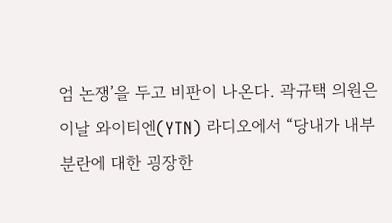엄 논쟁’을 두고 비판이 나온다. 곽규택 의원은 이날 와이티엔(YTN) 라디오에서 “당내가 내부 분란에 대한 굉장한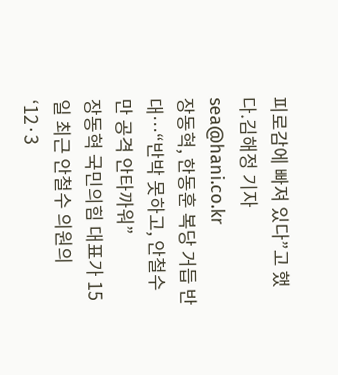피로감에 빠져 있다”고 했다.김해정 기자 sea@hani.co.kr
장동혁, 한동훈 복당 거듭 반대…“반박 못하고, 안철수만 공격 안타까워”
장동혁 국민의힘 대표가 15일 최근 안철수 의원의 ‘12·3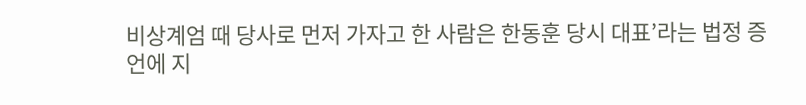비상계엄 때 당사로 먼저 가자고 한 사람은 한동훈 당시 대표’라는 법정 증언에 지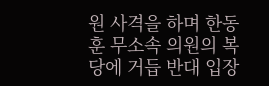원 사격을 하며 한동훈 무소속 의원의 복당에 거듭 반대 입장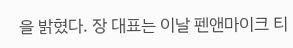을 밝혔다. 장 대표는 이날 펜앤마이크 티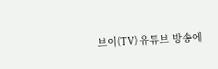브이(TV) 유튜브 방송에